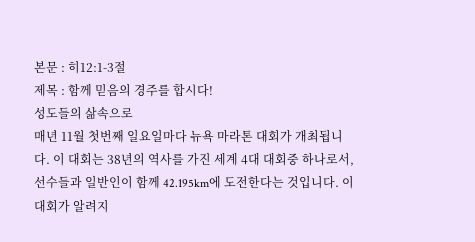본문 : 히12:1-3절
제목 : 함께 믿음의 경주를 합시다!
성도들의 삶속으로
매년 11월 첫번째 일요일마다 뉴욕 마라톤 대회가 개최됩니다. 이 대회는 38년의 역사를 가진 세계 4대 대회중 하나로서, 선수들과 일반인이 함께 42.195km에 도전한다는 것입니다. 이 대회가 알려지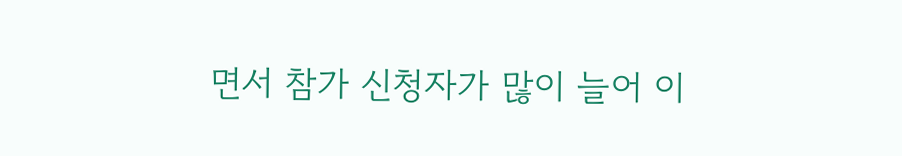면서 참가 신청자가 많이 늘어 이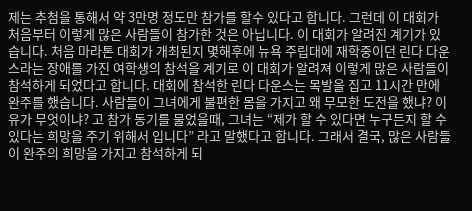제는 추첨을 통해서 약 3만명 정도만 참가를 할수 있다고 합니다. 그런데 이 대회가 처음부터 이렇게 많은 사람들이 참가한 것은 아닙니다. 이 대회가 알려진 계기가 있습니다. 처음 마라톤 대회가 개최된지 몇해후에 뉴욕 주립대에 재학중이던 린다 다운스라는 장애를 가진 여학생의 참석을 계기로 이 대회가 알려져 이렇게 많은 사람들이 참석하게 되었다고 합니다. 대회에 참석한 린다 다운스는 목발을 집고 11시간 만에 완주를 했습니다. 사람들이 그녀에게 불편한 몸을 가지고 왜 무모한 도전을 했냐? 이유가 무엇이냐? 고 참가 동기를 물었을때, 그녀는 “제가 할 수 있다면 누구든지 할 수 있다는 희망을 주기 위해서 입니다” 라고 말했다고 합니다. 그래서 결국, 많은 사람들이 완주의 희망을 가지고 참석하게 되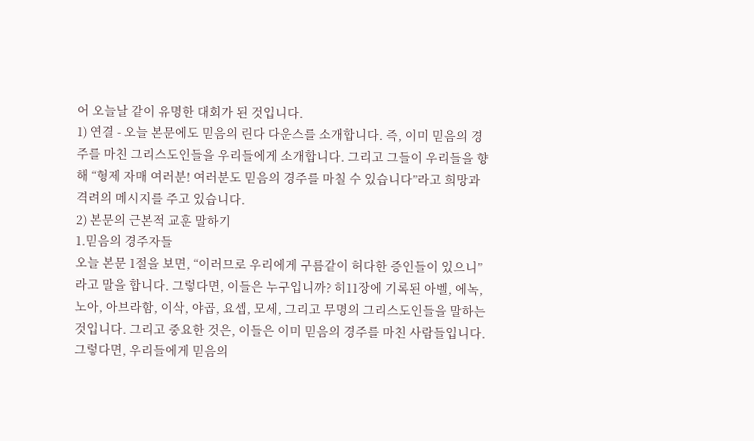어 오늘날 같이 유명한 대회가 된 것입니다.
1) 연결 - 오늘 본문에도 믿음의 린다 다운스를 소개합니다. 즉, 이미 믿음의 경주를 마친 그리스도인들을 우리들에게 소개합니다. 그리고 그들이 우리들을 향해 “형제 자매 여러분! 여러분도 믿음의 경주를 마칠 수 있습니다”라고 희망과 격려의 메시지를 주고 있습니다.
2) 본문의 근본적 교훈 말하기
1.믿음의 경주자들
오늘 본문 1절을 보면, “이러므로 우리에게 구름같이 허다한 증인들이 있으니” 라고 말을 합니다. 그렇다면, 이들은 누구입니까? 히11장에 기록된 아벨, 에녹, 노아, 아브라함, 이삭, 야곱, 요셉, 모세, 그리고 무명의 그리스도인들을 말하는 것입니다. 그리고 중요한 것은, 이들은 이미 믿음의 경주를 마친 사람들입니다.
그렇다면, 우리들에게 믿음의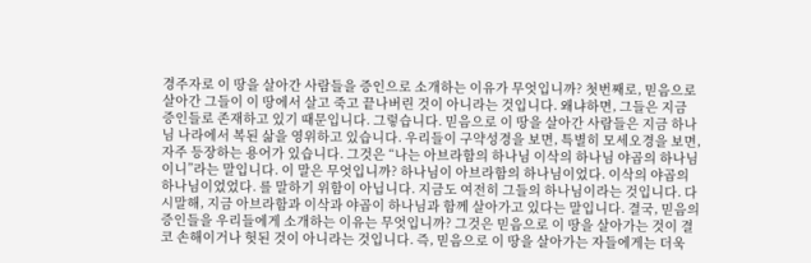경주자로 이 땅을 살아간 사람들을 증인으로 소개하는 이유가 무엇입니까? 첫번째로, 믿음으로 살아간 그들이 이 땅에서 살고 죽고 끝나버린 것이 아니라는 것입니다. 왜냐하면, 그들은 지금 증인들로 존재하고 있기 때문입니다. 그렇습니다. 믿음으로 이 땅을 살아간 사람들은 지금 하나님 나라에서 복된 삶을 영위하고 있습니다. 우리들이 구약성경을 보면, 특별히 모세오경을 보면, 자주 등장하는 용어가 있습니다. 그것은 “나는 아브라함의 하나님 이삭의 하나님 야곱의 하나님이니”라는 말입니다. 이 말은 무엇입니까? 하나님이 아브라함의 하나님이었다. 이삭의 야곱의 하나님이었었다. 를 말하기 위함이 아닙니다. 지금도 여전히 그들의 하나님이라는 것입니다. 다시말해, 지금 아브라함과 이삭과 야곱이 하나님과 함께 살아가고 있다는 말입니다. 결국, 믿음의 증인들을 우리들에게 소개하는 이유는 무엇입니까? 그것은 믿음으로 이 땅을 살아가는 것이 결코 손해이거나 헛된 것이 아니라는 것입니다. 즉, 믿음으로 이 땅을 살아가는 자들에게는 더욱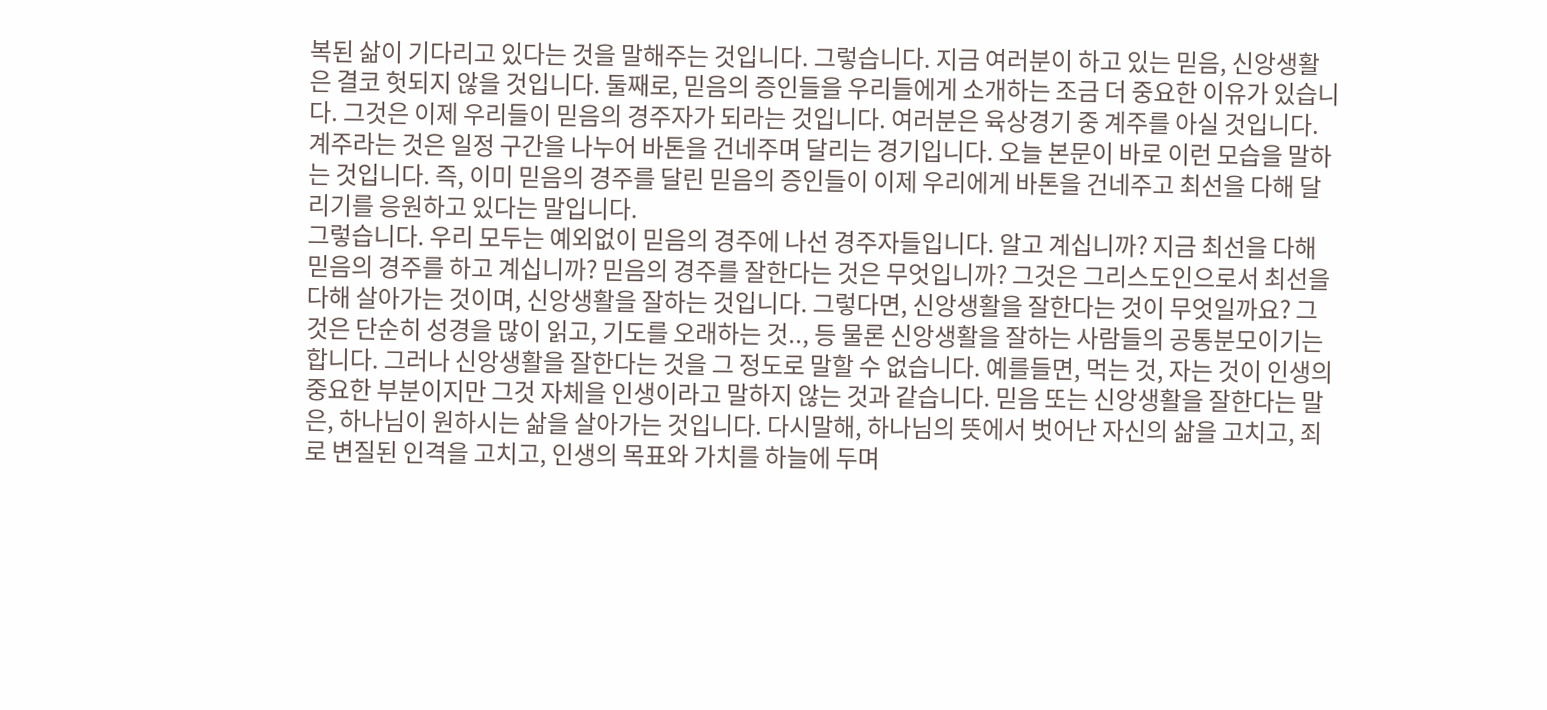복된 삶이 기다리고 있다는 것을 말해주는 것입니다. 그렇습니다. 지금 여러분이 하고 있는 믿음, 신앙생활은 결코 헛되지 않을 것입니다. 둘째로, 믿음의 증인들을 우리들에게 소개하는 조금 더 중요한 이유가 있습니다. 그것은 이제 우리들이 믿음의 경주자가 되라는 것입니다. 여러분은 육상경기 중 계주를 아실 것입니다. 계주라는 것은 일정 구간을 나누어 바톤을 건네주며 달리는 경기입니다. 오늘 본문이 바로 이런 모습을 말하는 것입니다. 즉, 이미 믿음의 경주를 달린 믿음의 증인들이 이제 우리에게 바톤을 건네주고 최선을 다해 달리기를 응원하고 있다는 말입니다.
그렇습니다. 우리 모두는 예외없이 믿음의 경주에 나선 경주자들입니다. 알고 계십니까? 지금 최선을 다해 믿음의 경주를 하고 계십니까? 믿음의 경주를 잘한다는 것은 무엇입니까? 그것은 그리스도인으로서 최선을 다해 살아가는 것이며, 신앙생활을 잘하는 것입니다. 그렇다면, 신앙생활을 잘한다는 것이 무엇일까요? 그것은 단순히 성경을 많이 읽고, 기도를 오래하는 것.., 등 물론 신앙생활을 잘하는 사람들의 공통분모이기는 합니다. 그러나 신앙생활을 잘한다는 것을 그 정도로 말할 수 없습니다. 예를들면, 먹는 것, 자는 것이 인생의 중요한 부분이지만 그것 자체을 인생이라고 말하지 않는 것과 같습니다. 믿음 또는 신앙생활을 잘한다는 말은, 하나님이 원하시는 삶을 살아가는 것입니다. 다시말해, 하나님의 뜻에서 벗어난 자신의 삶을 고치고, 죄로 변질된 인격을 고치고, 인생의 목표와 가치를 하늘에 두며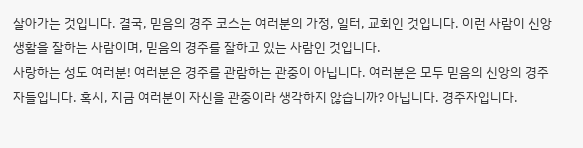살아가는 것입니다. 결국, 믿음의 경주 코스는 여러분의 가정, 일터, 교회인 것입니다. 이런 사람이 신앙생활을 잘하는 사람이며, 믿음의 경주를 잘하고 있는 사람인 것입니다.
사랑하는 성도 여러분! 여러분은 경주를 관람하는 관중이 아닙니다. 여러분은 모두 믿음의 신앙의 경주자들입니다. 혹시, 지금 여러분이 자신을 관중이라 생각하지 않습니까? 아닙니다. 경주자입니다.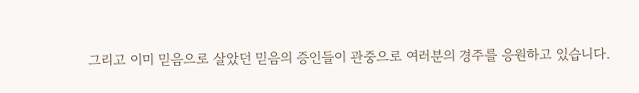그리고 이미 믿음으로 살았던 믿음의 증인들이 관중으로 여러분의 경주를 응원하고 있습니다.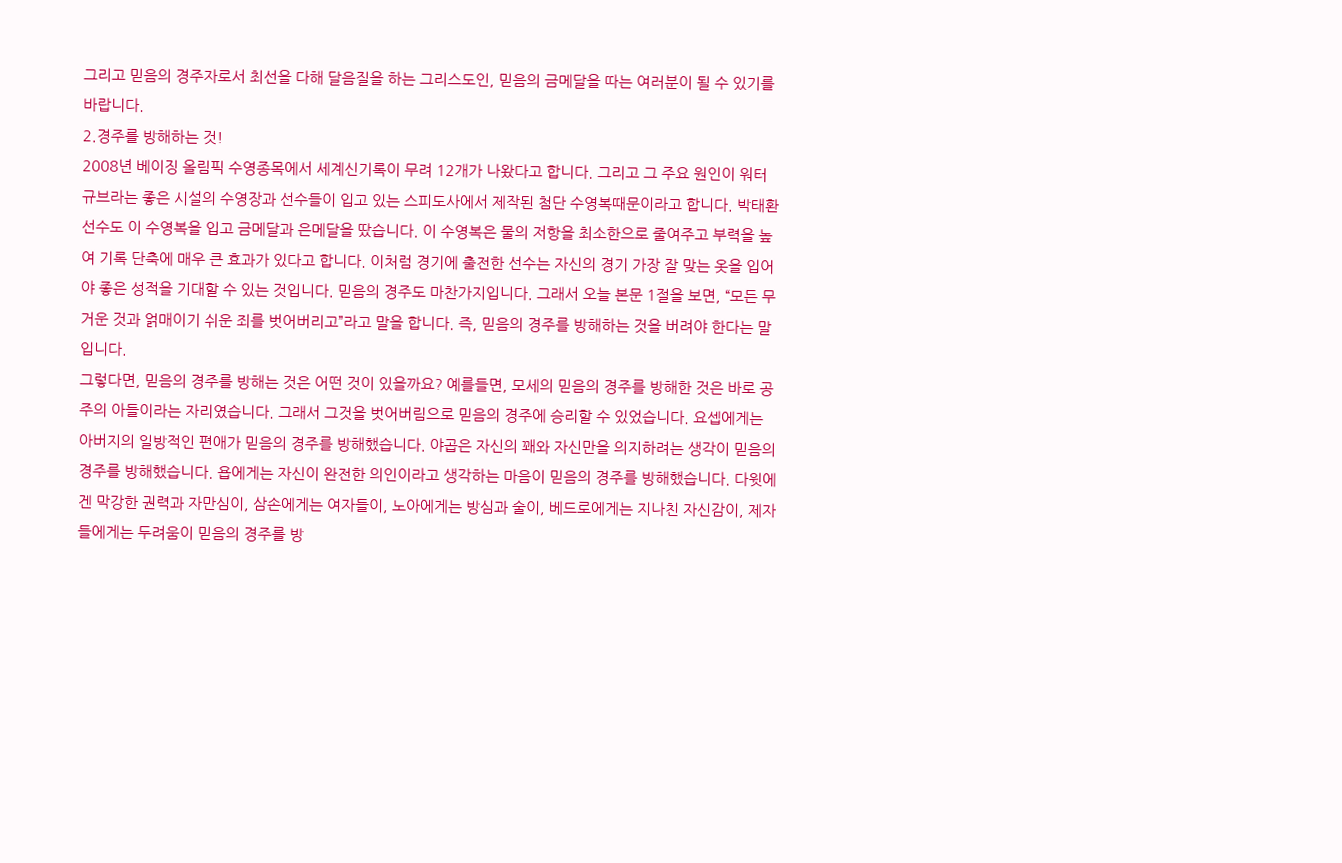그리고 믿음의 경주자로서 최선을 다해 달음질을 하는 그리스도인, 믿음의 금메달을 따는 여러분이 될 수 있기를 바랍니다.
2.경주를 방해하는 것!
2008년 베이징 올림픽 수영종목에서 세계신기록이 무려 12개가 나왔다고 합니다. 그리고 그 주요 원인이 워터규브라는 좋은 시설의 수영장과 선수들이 입고 있는 스피도사에서 제작된 첨단 수영복때문이라고 합니다. 박태환선수도 이 수영복을 입고 금메달과 은메달을 땄습니다. 이 수영복은 물의 저항을 최소한으로 줄여주고 부력을 높여 기록 단축에 매우 큰 효과가 있다고 합니다. 이처럼 경기에 출전한 선수는 자신의 경기 가장 잘 맞는 옷을 입어야 좋은 성적을 기대할 수 있는 것입니다. 믿음의 경주도 마찬가지입니다. 그래서 오늘 본문 1절을 보면, “모든 무거운 것과 얽매이기 쉬운 죄를 벗어버리고”라고 말을 합니다. 즉, 믿음의 경주를 방해하는 것을 버려야 한다는 말입니다.
그렇다면, 믿음의 경주를 방해는 것은 어떤 것이 있을까요? 예를들면, 모세의 믿음의 경주를 방해한 것은 바로 공주의 아들이라는 자리였습니다. 그래서 그것을 벗어버림으로 믿음의 경주에 승리할 수 있었습니다. 요셉에게는 아버지의 일방적인 편애가 믿음의 경주를 방해했습니다. 야곱은 자신의 꽤와 자신만을 의지하려는 생각이 믿음의 경주를 방해했습니다. 욥에게는 자신이 완전한 의인이라고 생각하는 마음이 믿음의 경주를 방해했습니다. 다윗에겐 막강한 권력과 자만심이, 삼손에게는 여자들이, 노아에게는 방심과 술이, 베드로에게는 지나친 자신감이, 제자들에게는 두려움이 믿음의 경주를 방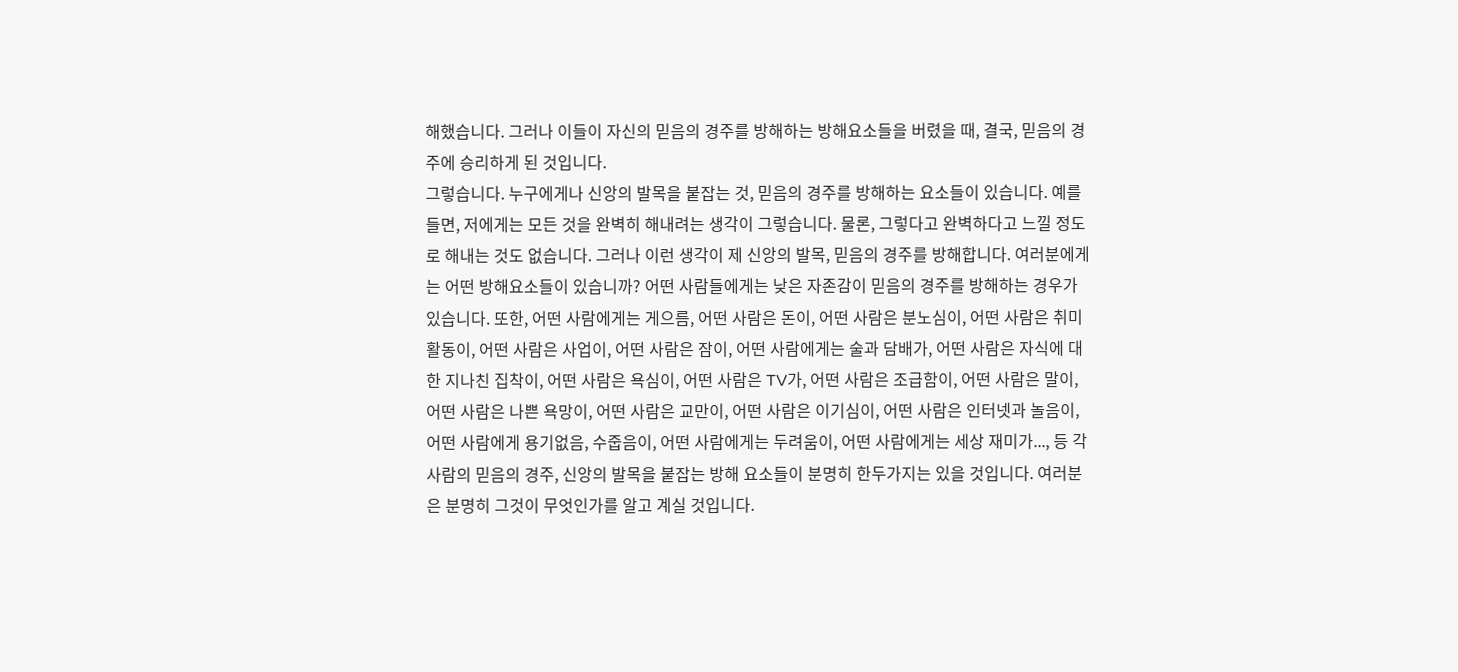해했습니다. 그러나 이들이 자신의 믿음의 경주를 방해하는 방해요소들을 버렸을 때, 결국, 믿음의 경주에 승리하게 된 것입니다.
그렇습니다. 누구에게나 신앙의 발목을 붙잡는 것, 믿음의 경주를 방해하는 요소들이 있습니다. 예를들면, 저에게는 모든 것을 완벽히 해내려는 생각이 그렇습니다. 물론, 그렇다고 완벽하다고 느낄 정도로 해내는 것도 없습니다. 그러나 이런 생각이 제 신앙의 발목, 믿음의 경주를 방해합니다. 여러분에게는 어떤 방해요소들이 있습니까? 어떤 사람들에게는 낮은 자존감이 믿음의 경주를 방해하는 경우가 있습니다. 또한, 어떤 사람에게는 게으름, 어떤 사람은 돈이, 어떤 사람은 분노심이, 어떤 사람은 취미활동이, 어떤 사람은 사업이, 어떤 사람은 잠이, 어떤 사람에게는 술과 담배가, 어떤 사람은 자식에 대한 지나친 집착이, 어떤 사람은 욕심이, 어떤 사람은 TV가, 어떤 사람은 조급함이, 어떤 사람은 말이, 어떤 사람은 나쁜 욕망이, 어떤 사람은 교만이, 어떤 사람은 이기심이, 어떤 사람은 인터넷과 놀음이, 어떤 사람에게 용기없음, 수줍음이, 어떤 사람에게는 두려움이, 어떤 사람에게는 세상 재미가..., 등 각 사람의 믿음의 경주, 신앙의 발목을 붙잡는 방해 요소들이 분명히 한두가지는 있을 것입니다. 여러분은 분명히 그것이 무엇인가를 알고 계실 것입니다.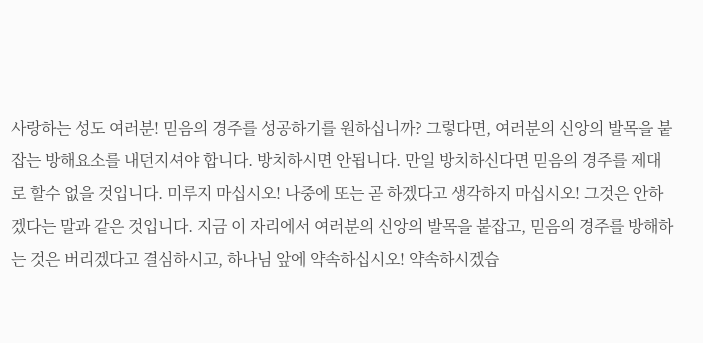사랑하는 성도 여러분! 믿음의 경주를 성공하기를 원하십니까? 그렇다면, 여러분의 신앙의 발목을 붙잡는 방해요소를 내던지셔야 합니다. 방치하시면 안됩니다. 만일 방치하신다면 믿음의 경주를 제대로 할수 없을 것입니다. 미루지 마십시오! 나중에 또는 곧 하겠다고 생각하지 마십시오! 그것은 안하겠다는 말과 같은 것입니다. 지금 이 자리에서 여러분의 신앙의 발목을 붙잡고, 믿음의 경주를 방해하는 것은 버리겠다고 결심하시고, 하나님 앞에 약속하십시오! 약속하시겠습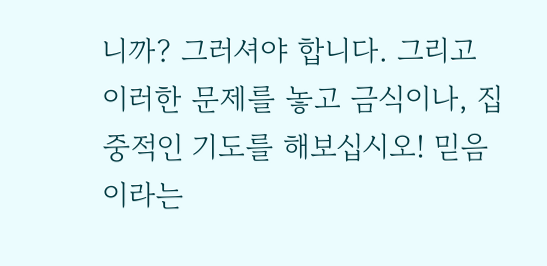니까? 그러셔야 합니다. 그리고 이러한 문제를 놓고 금식이나, 집중적인 기도를 해보십시오! 믿음이라는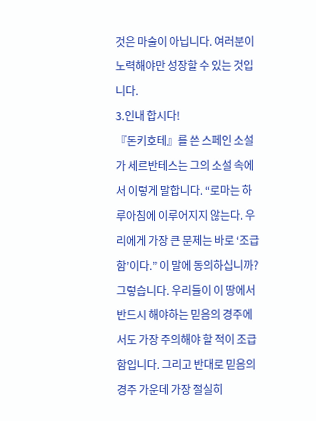것은 마술이 아닙니다. 여러분이 노력해야만 성장할 수 있는 것입니다.
3.인내 합시다!
『돈키호테』를 쓴 스페인 소설가 세르반테스는 그의 소설 속에서 이렇게 말합니다. “로마는 하루아침에 이루어지지 않는다. 우리에게 가장 큰 문제는 바로 ‘조급함’이다.” 이 말에 동의하십니까? 그렇습니다. 우리들이 이 땅에서 반드시 해야하는 믿음의 경주에서도 가장 주의해야 할 적이 조급함입니다. 그리고 반대로 믿음의 경주 가운데 가장 절실히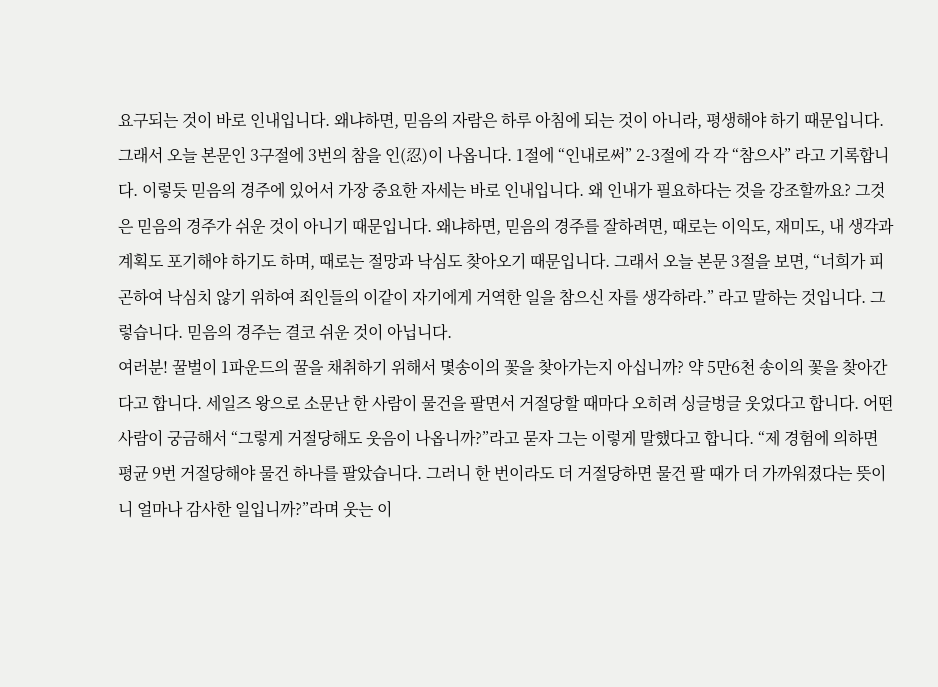요구되는 것이 바로 인내입니다. 왜냐하면, 믿음의 자람은 하루 아침에 되는 것이 아니라, 평생해야 하기 때문입니다. 그래서 오늘 본문인 3구절에 3번의 참을 인(忍)이 나옵니다. 1절에 “인내로써” 2-3절에 각 각 “참으사” 라고 기록합니다. 이렇듯 믿음의 경주에 있어서 가장 중요한 자세는 바로 인내입니다. 왜 인내가 필요하다는 것을 강조할까요? 그것은 믿음의 경주가 쉬운 것이 아니기 때문입니다. 왜냐하면, 믿음의 경주를 잘하려면, 때로는 이익도, 재미도, 내 생각과 계획도 포기해야 하기도 하며, 때로는 절망과 낙심도 찾아오기 때문입니다. 그래서 오늘 본문 3절을 보면, “너희가 피곤하여 낙심치 않기 위하여 죄인들의 이같이 자기에게 거역한 일을 참으신 자를 생각하라.” 라고 말하는 것입니다. 그렇습니다. 믿음의 경주는 결코 쉬운 것이 아닙니다.
여러분! 꿀벌이 1파운드의 꿀을 채취하기 위해서 몇송이의 꽃을 찾아가는지 아십니까? 약 5만6천 송이의 꽃을 찾아간다고 합니다. 세일즈 왕으로 소문난 한 사람이 물건을 팔면서 거절당할 때마다 오히려 싱글벙글 웃었다고 합니다. 어떤 사람이 궁금해서 “그렇게 거절당해도 웃음이 나옵니까?”라고 묻자 그는 이렇게 말했다고 합니다. “제 경험에 의하면 평균 9번 거절당해야 물건 하나를 팔았습니다. 그러니 한 번이라도 더 거절당하면 물건 팔 때가 더 가까워졌다는 뜻이니 얼마나 감사한 일입니까?”라며 웃는 이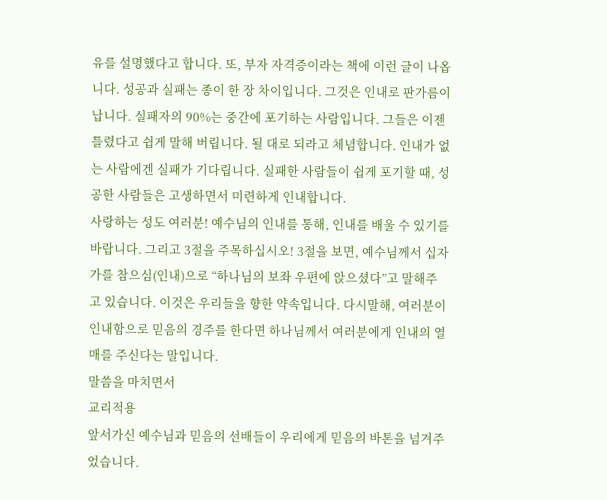유를 설명했다고 합니다. 또, 부자 자격증이라는 책에 이런 글이 나옵니다. 성공과 실패는 종이 한 장 차이입니다. 그것은 인내로 판가름이 납니다. 실패자의 90%는 중간에 포기하는 사람입니다. 그들은 이젠 틀렸다고 쉽게 말해 버립니다. 될 대로 되라고 체념합니다. 인내가 없는 사람에겐 실패가 기다립니다. 실패한 사람들이 쉽게 포기할 때, 성공한 사람들은 고생하면서 미련하게 인내합니다.
사랑하는 성도 여러분! 예수님의 인내를 통해, 인내를 배울 수 있기를 바랍니다. 그리고 3절을 주목하십시오! 3절을 보면, 예수님께서 십자가를 참으심(인내)으로 “하나님의 보좌 우편에 앉으셨다”고 말해주고 있습니다. 이것은 우리들을 향한 약속입니다. 다시말해, 여러분이 인내함으로 믿음의 경주를 한다면 하나님께서 여러분에게 인내의 열매를 주신다는 말입니다.
말씀을 마치면서
교리적용
앞서가신 예수님과 믿음의 선배들이 우리에게 믿음의 바톤을 넘겨주었습니다.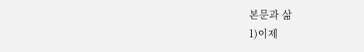본문과 삶
1)이제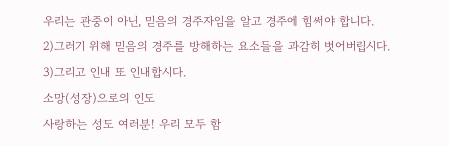우리는 관중이 아닌, 믿음의 경주자임을 알고 경주에 힘써야 합니다.
2)그러기 위해 믿음의 경주를 방해하는 요소들을 과감히 벗어버립시다.
3)그리고 인내 또 인내합시다.
소망(성장)으로의 인도
사랑하는 성도 여러분! 우리 모두 함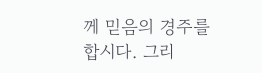께 믿음의 경주를 합시다. 그리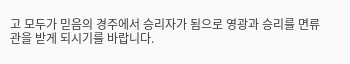고 모두가 믿음의 경주에서 승리자가 됨으로 영광과 승리를 면류관을 받게 되시기를 바랍니다.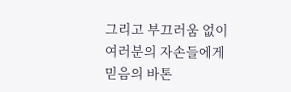그리고 부끄러움 없이 여러분의 자손들에게 믿음의 바톤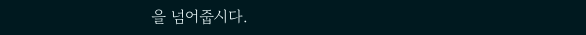을 넘어줍시다.